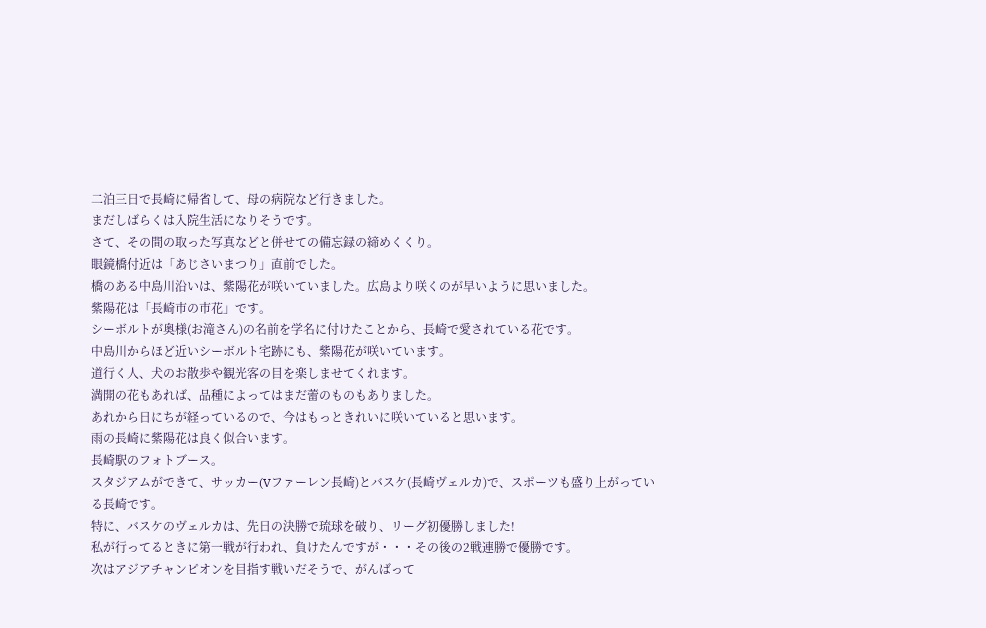二泊三日で長崎に帰省して、母の病院など行きました。
まだしばらくは入院生活になりそうです。
さて、その間の取った写真などと併せての備忘録の締めくくり。
眼鏡橋付近は「あじさいまつり」直前でした。
橋のある中島川沿いは、紫陽花が咲いていました。広島より咲くのが早いように思いました。
紫陽花は「長崎市の市花」です。
シーボルトが奥様(お滝さん)の名前を学名に付けたことから、長崎で愛されている花です。
中島川からほど近いシーボルト宅跡にも、紫陽花が咲いています。
道行く人、犬のお散歩や観光客の目を楽しませてくれます。
満開の花もあれば、品種によってはまだ蕾のものもありました。
あれから日にちが経っているので、今はもっときれいに咲いていると思います。
雨の長崎に紫陽花は良く似合います。
長崎駅のフォトブース。
スタジアムができて、サッカー(Vファーレン長崎)とバスケ(長崎ヴェルカ)で、スポーツも盛り上がっている長崎です。
特に、バスケのヴェルカは、先日の決勝で琉球を破り、リーグ初優勝しました!
私が行ってるときに第一戦が行われ、負けたんですが・・・その後の2戦連勝で優勝です。
次はアジアチャンピオンを目指す戦いだそうで、がんばって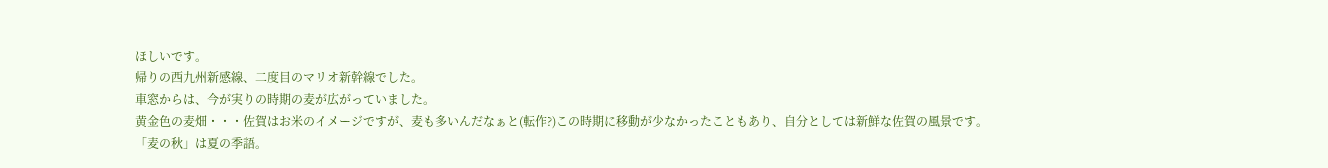ほしいです。
帰りの西九州新感線、二度目のマリオ新幹線でした。
車窓からは、今が実りの時期の麦が広がっていました。
黄金色の麦畑・・・佐賀はお米のイメージですが、麦も多いんだなぁと(転作?)この時期に移動が少なかったこともあり、自分としては新鮮な佐賀の風景です。
「麦の秋」は夏の季語。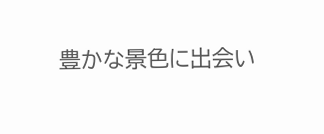豊かな景色に出会い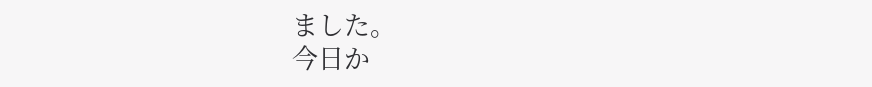ました。
今日か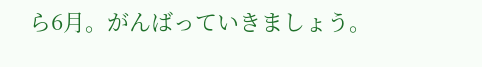ら6月。がんばっていきましょう。